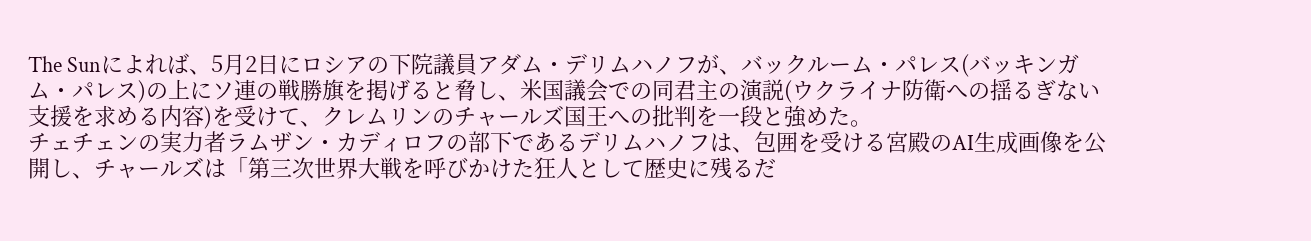The Sunによれば、5月2日にロシアの下院議員アダム・デリムハノフが、バックルーム・パレス(バッキンガム・パレス)の上にソ連の戦勝旗を掲げると脅し、米国議会での同君主の演説(ウクライナ防衛への揺るぎない支援を求める内容)を受けて、クレムリンのチャールズ国王への批判を一段と強めた。
チェチェンの実力者ラムザン・カディロフの部下であるデリムハノフは、包囲を受ける宮殿のAI生成画像を公開し、チャールズは「第三次世界大戦を呼びかけた狂人として歴史に残るだ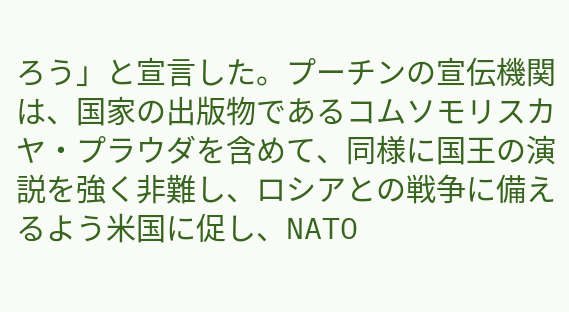ろう」と宣言した。プーチンの宣伝機関は、国家の出版物であるコムソモリスカヤ・プラウダを含めて、同様に国王の演説を強く非難し、ロシアとの戦争に備えるよう米国に促し、NATO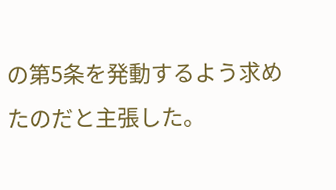の第5条を発動するよう求めたのだと主張した。